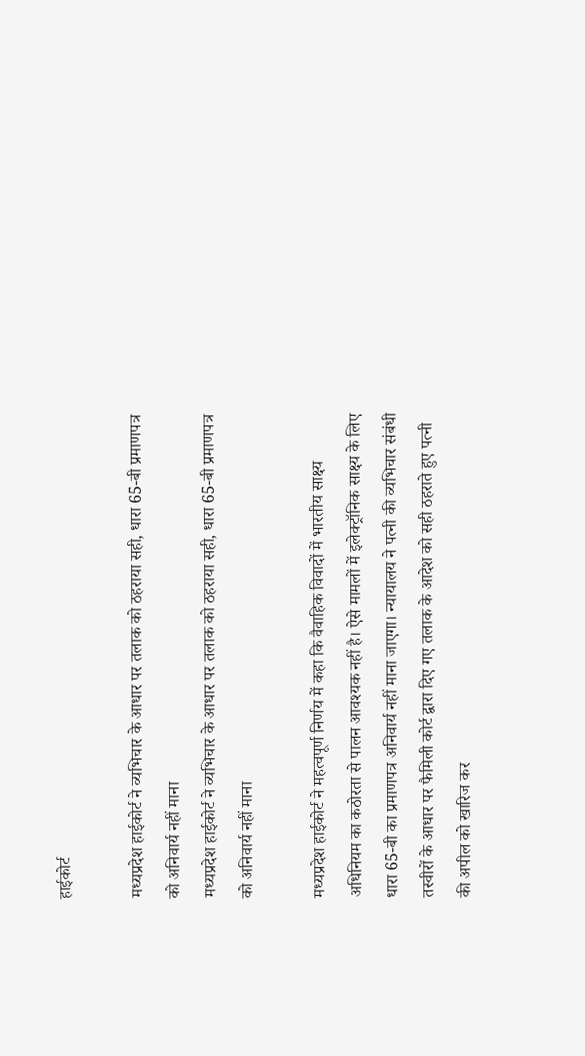हाईकोर्ट

मध्यप्रदेश हाईकोर्ट ने व्यभिचार के आधार पर तलाक को ठहराया सही, धारा 65-बी प्रमाणपत्र को अनिवार्य नहीं माना
मध्यप्रदेश हाईकोर्ट ने व्यभिचार के आधार पर तलाक को ठहराया सही, धारा 65-बी प्रमाणपत्र को अनिवार्य नहीं माना

मध्यप्रदेश हाईकोर्ट ने महत्वपूर्ण निर्णय में कहा कि वैवाहिक विवादों में भारतीय साक्ष्य अधिनियम का कठोरता से पालन आवश्यक नहीं है। ऐसे मामलों में इलेक्ट्रॉनिक साक्ष्य के लिए धारा 65-बी का प्रमाणपत्र अनिवार्य नहीं माना जाएगा। न्यायालय ने पत्नी की व्यभिचार संबंधी तस्वीरों के आधार पर फैमिली कोर्ट द्वारा दिए गए तलाक के आदेश को सही ठहराते हुए पत्नी की अपील को खारिज कर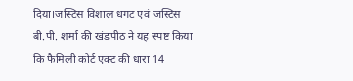दिया।जस्टिस विशाल धगट एवं जस्टिस बी.पी. शर्मा की खंडपीठ ने यह स्पष्ट किया कि फैमिली कोर्ट एक्ट की धारा 14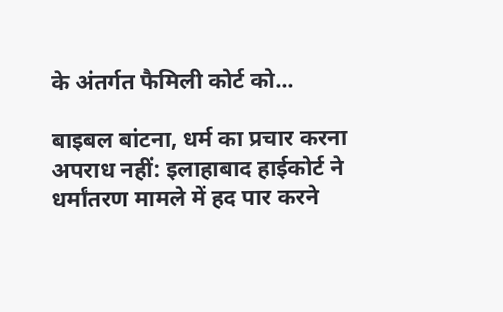के अंतर्गत फैमिली कोर्ट को...

बाइबल बांटना, धर्म का प्रचार करना अपराध नहीं: इलाहाबाद हाईकोर्ट ने धर्मांतरण मामले में हद पार करने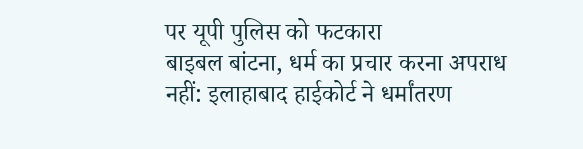पर यूपी पुलिस को फटकारा
बाइबल बांटना, धर्म का प्रचार करना अपराध नहीं: इलाहाबाद हाईकोर्ट ने धर्मांतरण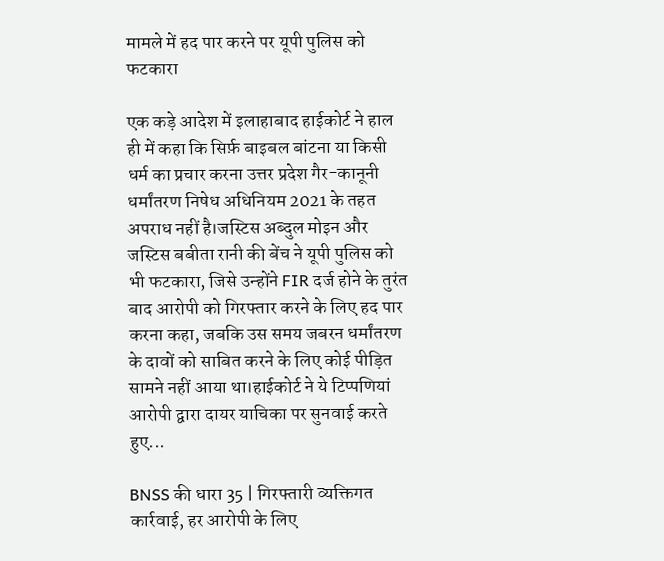मामले में हद पार करने पर यूपी पुलिस को फटकारा

एक कड़े आदेश में इलाहाबाद हाईकोर्ट ने हाल ही में कहा कि सिर्फ़ बाइबल बांटना या किसी धर्म का प्रचार करना उत्तर प्रदेश गैर-कानूनी धर्मांतरण निषेध अधिनियम 2021 के तहत अपराध नहीं है।जस्टिस अब्दुल मोइन और जस्टिस बबीता रानी की बेंच ने यूपी पुलिस को भी फटकारा, जिसे उन्होंने FIR दर्ज होने के तुरंत बाद आरोपी को गिरफ्तार करने के लिए हद पार करना कहा, जबकि उस समय जबरन धर्मांतरण के दावों को साबित करने के लिए कोई पीड़ित सामने नहीं आया था।हाईकोर्ट ने ये टिप्पणियां आरोपी द्वारा दायर याचिका पर सुनवाई करते हुए...

BNSS की धारा 35 | गिरफ्तारी व्यक्तिगत कार्रवाई, हर आरोपी के लिए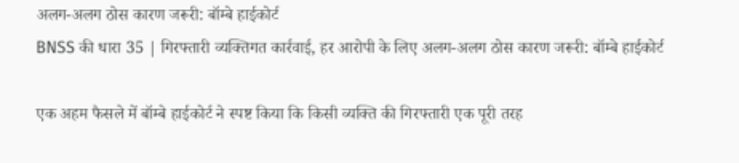अलग-अलग ठोस कारण जरूरी: बॉम्बे हाईकोर्ट
BNSS की धारा 35 | गिरफ्तारी व्यक्तिगत कार्रवाई, हर आरोपी के लिए अलग-अलग ठोस कारण जरूरी: बॉम्बे हाईकोर्ट

एक अहम फैसले में बॉम्बे हाईकोर्ट ने स्पष्ट किया कि किसी व्यक्ति की गिरफ्तारी एक पूरी तरह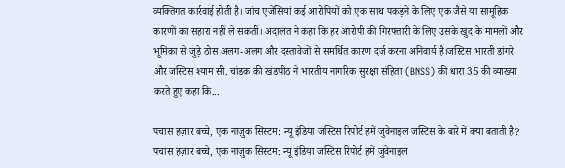व्यक्तिगत कार्रवाई होती है। जांच एजेंसियां कई आरोपियों को एक साथ पकड़ने के लिए एक जैसे या सामूहिक कारणों का सहारा नहीं ले सकतीं। अदालत ने कहा कि हर आरोपी की गिरफ्तारी के लिए उसके खुद के मामलों और भूमिका से जुड़े ठोस अलग-अलग और दस्तावेजों से समर्थित कारण दर्ज करना अनिवार्य है।जस्टिस भारती डांगरे और जस्टिस श्याम सी. चांडक की खंडपीठ ने भारतीय नागरिक सुरक्षा संहिता (BNSS) की धारा 35 की व्याख्या करते हुए कहा कि...

पचास हज़ार बच्चे, एक नाज़ुक सिस्टम: न्यू इंडिया जस्टिस रिपोर्ट हमें जुवेनाइल जस्टिस के बारे में क्या बताती है?
पचास हज़ार बच्चे, एक नाज़ुक सिस्टम: न्यू इंडिया जस्टिस रिपोर्ट हमें जुवेनाइल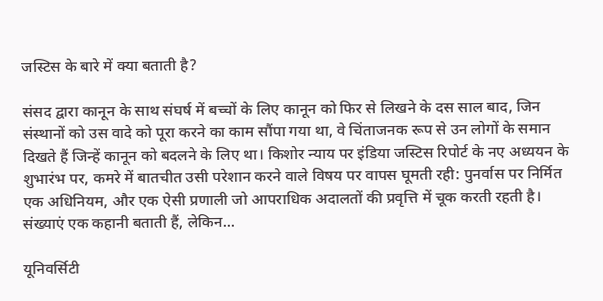जस्टिस के बारे में क्या बताती है?

संसद द्वारा कानून के साथ संघर्ष में बच्चों के लिए कानून को फिर से लिखने के दस साल बाद, जिन संस्थानों को उस वादे को पूरा करने का काम सौंपा गया था, वे चिंताजनक रूप से उन लोगों के समान दिखते हैं जिन्हें कानून को बदलने के लिए था। किशोर न्याय पर इंडिया जस्टिस रिपोर्ट के नए अध्ययन के शुभारंभ पर, कमरे में बातचीत उसी परेशान करने वाले विषय पर वापस घूमती रही: पुनर्वास पर निर्मित एक अधिनियम, और एक ऐसी प्रणाली जो आपराधिक अदालतों की प्रवृत्ति में चूक करती रहती है। संख्याएं एक कहानी बताती हैं, लेकिन...

यूनिवर्सिटी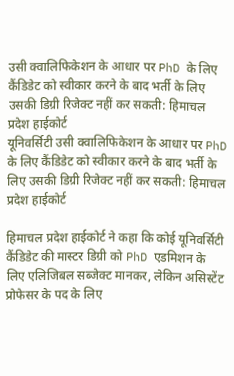उसी क्वालिफिकेशन के आधार पर PhD के लिए कैंडिडेट को स्वीकार करने के बाद भर्ती के लिए उसकी डिग्री रिजेक्ट नहीं कर सकती: हिमाचल प्रदेश हाईकोर्ट
यूनिवर्सिटी उसी क्वालिफिकेशन के आधार पर PhD के लिए कैंडिडेट को स्वीकार करने के बाद भर्ती के लिए उसकी डिग्री रिजेक्ट नहीं कर सकती: हिमाचल प्रदेश हाईकोर्ट

हिमाचल प्रदेश हाईकोर्ट ने कहा कि कोई यूनिवर्सिटी कैंडिडेट की मास्टर डिग्री को PhD एडमिशन के लिए एलिजिबल सब्जेक्ट मानकर, लेकिन असिस्टेंट प्रोफेसर के पद के लिए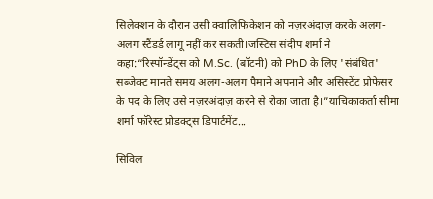सिलेक्शन के दौरान उसी क्वालिफिकेशन को नज़रअंदाज़ करके अलग-अलग स्टैंडर्ड लागू नहीं कर सकती।जस्टिस संदीप शर्मा ने कहा:“रिस्पॉन्डेंट्स को M.Sc. (बॉटनी) को PhD के लिए 'संबंधित' सब्जेक्ट मानते समय अलग-अलग पैमाने अपनाने और असिस्टेंट प्रोफेसर के पद के लिए उसे नज़रअंदाज़ करने से रोका जाता है।”याचिकाकर्ता सीमा शर्मा फॉरेस्ट प्रोडक्ट्स डिपार्टमेंट...

सिविल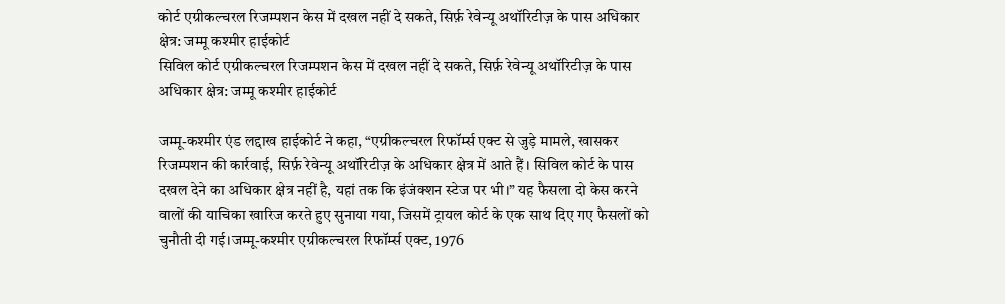कोर्ट एग्रीकल्चरल रिजम्पशन केस में दखल नहीं दे सकते, सिर्फ़ रेवेन्यू अथॉरिटीज़ के पास अधिकार क्षेत्र: जम्मू कश्मीर हाईकोर्ट
सिविल कोर्ट एग्रीकल्चरल रिजम्पशन केस में दखल नहीं दे सकते, सिर्फ़ रेवेन्यू अथॉरिटीज़ के पास अधिकार क्षेत्र: जम्मू कश्मीर हाईकोर्ट

जम्मू-कश्मीर एंड लद्दाख हाईकोर्ट ने कहा, “एग्रीकल्चरल रिफॉर्म्स एक्ट से जुड़े मामले, खासकर रिजम्पशन की कार्रवाई, सिर्फ़ रेवेन्यू अथॉरिटीज़ के अधिकार क्षेत्र में आते हैं। सिविल कोर्ट के पास दखल देने का अधिकार क्षेत्र नहीं है, यहां तक कि इंजंक्शन स्टेज पर भी।” यह फैसला दो केस करने वालों की याचिका खारिज करते हुए सुनाया गया, जिसमें ट्रायल कोर्ट के एक साथ दिए गए फैसलों को चुनौती दी गई।जम्मू-कश्मीर एग्रीकल्चरल रिफॉर्म्स एक्ट, 1976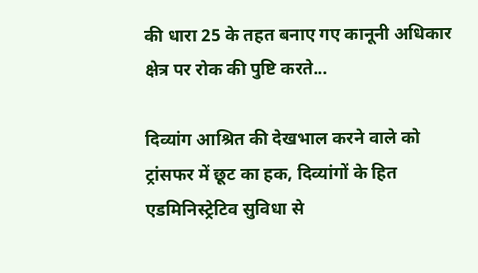की धारा 25 के तहत बनाए गए कानूनी अधिकार क्षेत्र पर रोक की पुष्टि करते...

दिव्यांग आश्रित की देखभाल करने वाले को ट्रांसफर में छूट का हक, दिव्यांगों के हित एडमिनिस्ट्रेटिव सुविधा से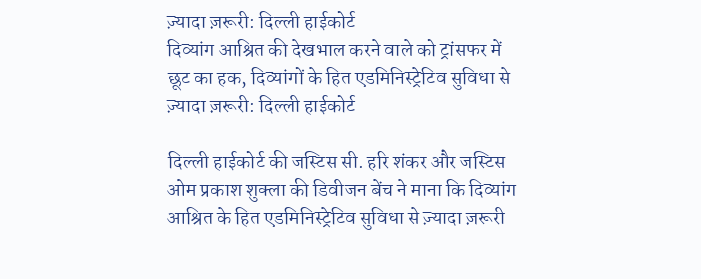ज़्यादा ज़रूरी: दिल्ली हाईकोर्ट
दिव्यांग आश्रित की देखभाल करने वाले को ट्रांसफर में छूट का हक, दिव्यांगों के हित एडमिनिस्ट्रेटिव सुविधा से ज़्यादा ज़रूरी: दिल्ली हाईकोर्ट

दिल्ली हाईकोर्ट की जस्टिस सी. हरि शंकर और जस्टिस ओम प्रकाश शुक्ला की डिवीजन बेंच ने माना कि दिव्यांग आश्रित के हित एडमिनिस्ट्रेटिव सुविधा से ज़्यादा ज़रूरी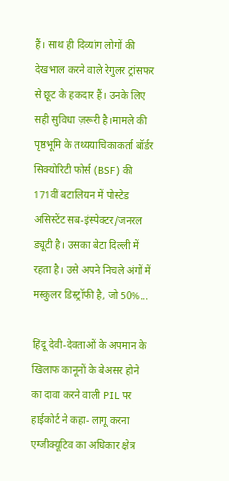हैं। साथ ही दिव्यांग लोगों की देखभाल करने वाले रेगुलर ट्रांसफर से छूट के हकदार हैं। उनके लिए सही सुविधा ज़रूरी है।मामले की पृष्ठभूमि के तथ्ययाचिकाकर्ता बॉर्डर सिक्योरिटी फोर्स (BSF) की 171वीं बटालियन में पोस्टेड असिस्टेंट सब-इंस्पेक्टर/जनरल ड्यूटी है। उसका बेटा दिल्ली में रहता है। उसे अपने निचले अंगों में मस्कुलर डिस्ट्रॉफी है, जो 50%...

हिंदू देवी-देवताओं के अपमान के खिलाफ कानूनों के बेअसर होने का दावा करने वाली PIL पर हाईकोर्ट ने कहा- लागू करना एग्जीक्यूटिव का अधिकार क्षेत्र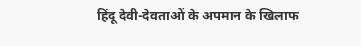हिंदू देवी-देवताओं के अपमान के खिलाफ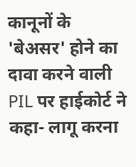कानूनों के 'बेअसर' होने का दावा करने वाली PIL पर हाईकोर्ट ने कहा- लागू करना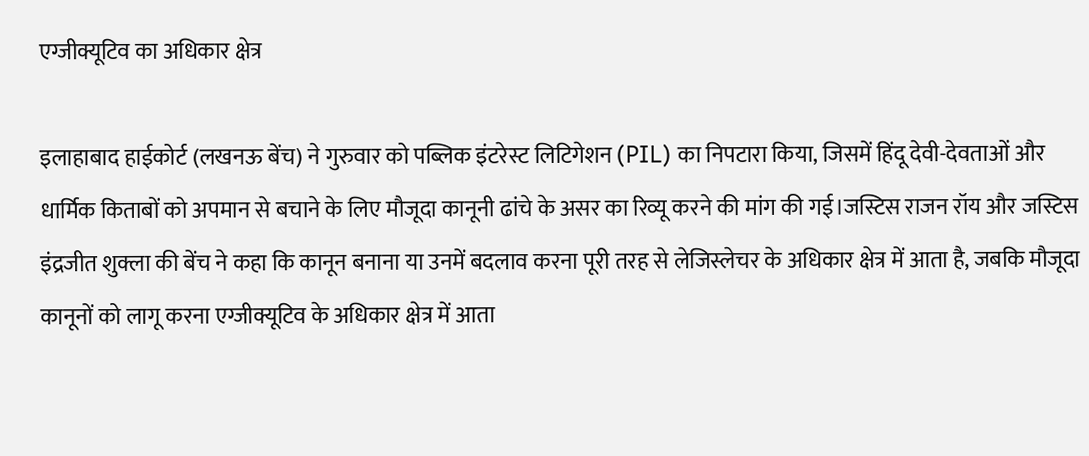एग्जीक्यूटिव का अधिकार क्षेत्र

इलाहाबाद हाईकोर्ट (लखनऊ बेंच) ने गुरुवार को पब्लिक इंटरेस्ट लिटिगेशन (PIL) का निपटारा किया, जिसमें हिंदू देवी-देवताओं और धार्मिक किताबों को अपमान से बचाने के लिए मौजूदा कानूनी ढांचे के असर का रिव्यू करने की मांग की गई।जस्टिस राजन रॉय और जस्टिस इंद्रजीत शुक्ला की बेंच ने कहा कि कानून बनाना या उनमें बदलाव करना पूरी तरह से लेजिस्लेचर के अधिकार क्षेत्र में आता है, जबकि मौजूदा कानूनों को लागू करना एग्जीक्यूटिव के अधिकार क्षेत्र में आता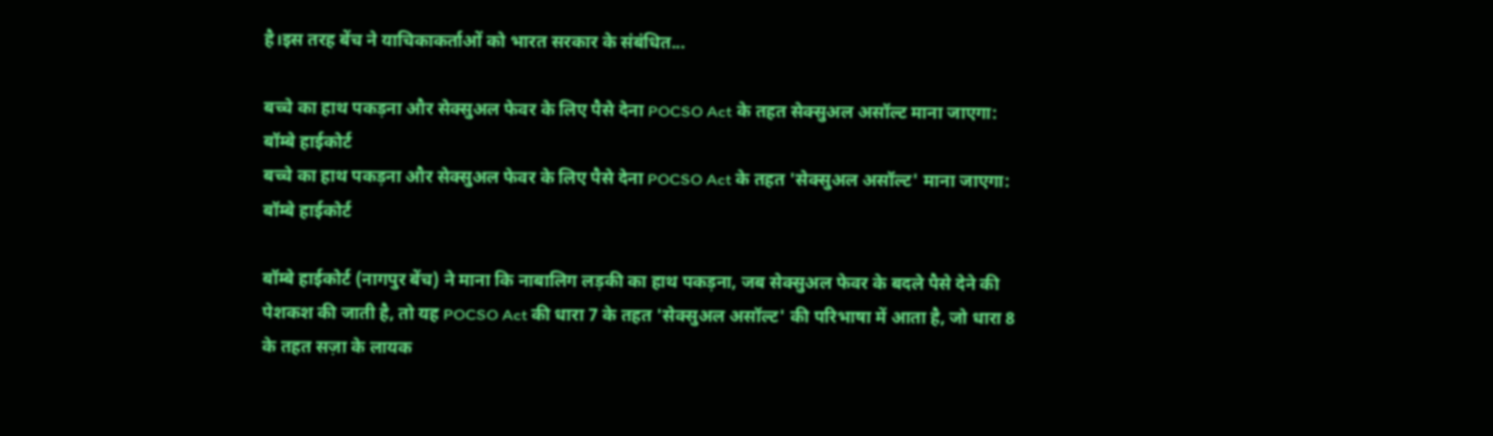है।इस तरह बेंच ने याचिकाकर्ताओं को भारत सरकार के संबंधित...

बच्चे का हाथ पकड़ना और सेक्सुअल फेवर के लिए पैसे देना POCSO Act के तहत सेक्सुअल असॉल्ट माना जाएगा: बॉम्बे हाईकोर्ट
बच्चे का हाथ पकड़ना और सेक्सुअल फेवर के लिए पैसे देना POCSO Act के तहत 'सेक्सुअल असॉल्ट' माना जाएगा: बॉम्बे हाईकोर्ट

बॉम्बे हाईकोर्ट (नागपुर बेंच) ने माना कि नाबालिग लड़की का हाथ पकड़ना, जब सेक्सुअल फेवर के बदले पैसे देने की पेशकश की जाती है, तो यह POCSO Act की धारा 7 के तहत 'सेक्सुअल असॉल्ट' की परिभाषा में आता है, जो धारा 8 के तहत सज़ा के लायक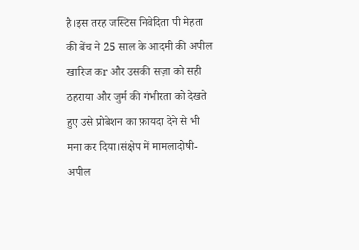है।इस तरह जस्टिस निवेदिता पी मेहता की बेंच ने 25 साल के आदमी की अपील खारिज कr और उसकी सज़ा को सही ठहराया और जुर्म की गंभीरता को देखते हुए उसे प्रोबेशन का फ़ायदा देने से भी मना कर दिया।संक्षेप में मामलादोषी-अपील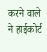करने वाले ने हाईकोर्ट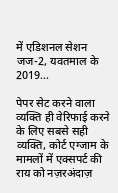में एडिशनल सेशन जज-2, यवतमाल के 2019...

पेपर सेट करने वाला व्यक्ति ही वेरिफाई करने के लिए सबसे सही व्यक्ति, कोर्ट एग्जाम के मामलों में एक्सपर्ट की राय को नज़रअंदाज़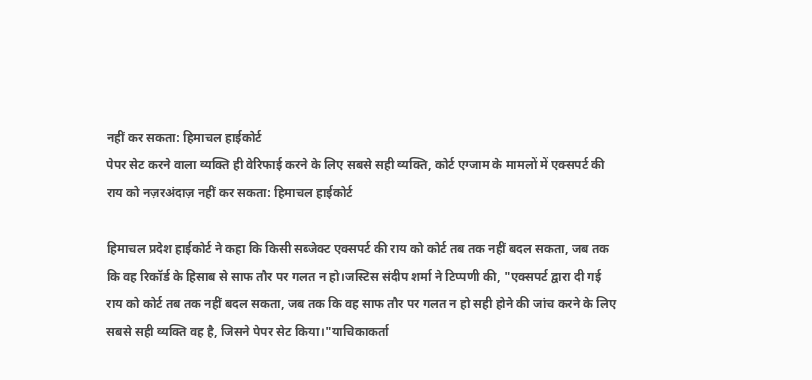नहीं कर सकता: हिमाचल हाईकोर्ट
पेपर सेट करने वाला व्यक्ति ही वेरिफाई करने के लिए सबसे सही व्यक्ति, कोर्ट एग्जाम के मामलों में एक्सपर्ट की राय को नज़रअंदाज़ नहीं कर सकता: हिमाचल हाईकोर्ट

हिमाचल प्रदेश हाईकोर्ट ने कहा कि किसी सब्जेक्ट एक्सपर्ट की राय को कोर्ट तब तक नहीं बदल सकता, जब तक कि वह रिकॉर्ड के हिसाब से साफ तौर पर गलत न हो।जस्टिस संदीप शर्मा ने टिप्पणी की, "एक्सपर्ट द्वारा दी गई राय को कोर्ट तब तक नहीं बदल सकता, जब तक कि वह साफ तौर पर गलत न हो सही होने की जांच करने के लिए सबसे सही व्यक्ति वह है, जिसने पेपर सेट किया।"याचिकाकर्ता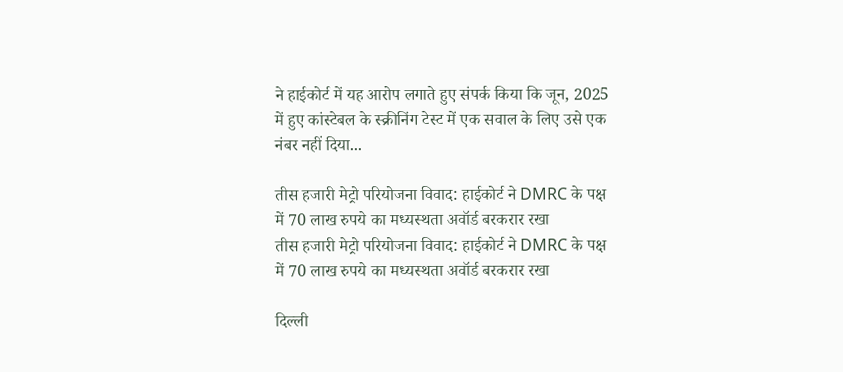ने हाईकोर्ट में यह आरोप लगाते हुए संपर्क किया कि जून, 2025 में हुए कांस्टेबल के स्क्रीनिंग टेस्ट में एक सवाल के लिए उसे एक नंबर नहीं दिया...

तीस हजारी मेट्रो परियोजना विवाद: हाईकोर्ट ने DMRC के पक्ष में 70 लाख रुपये का मध्यस्थता अवॉर्ड बरकरार रखा
तीस हजारी मेट्रो परियोजना विवाद: हाईकोर्ट ने DMRC के पक्ष में 70 लाख रुपये का मध्यस्थता अवॉर्ड बरकरार रखा

दिल्ली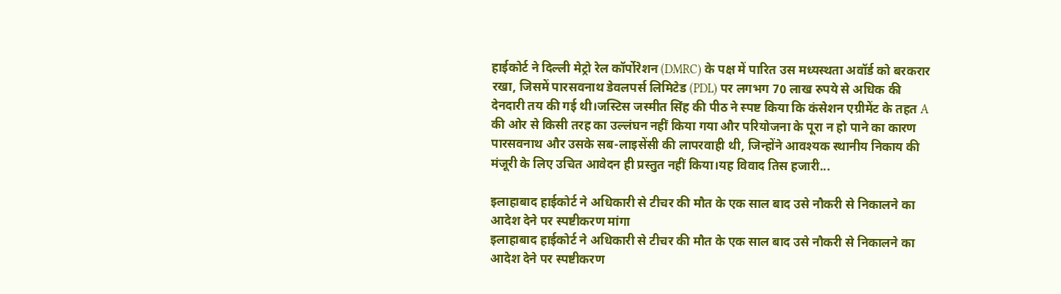हाईकोर्ट ने दिल्ली मेट्रो रेल कॉर्पोरेशन (DMRC) के पक्ष में पारित उस मध्यस्थता अवॉर्ड को बरकरार रखा, जिसमें पारसवनाथ डेवलपर्स लिमिटेड (PDL) पर लगभग 70 लाख रुपये से अधिक की देनदारी तय की गई थी।जस्टिस जस्मीत सिंह की पीठ ने स्पष्ट किया कि कंसेशन एग्रीमेंट के तहत A की ओर से किसी तरह का उल्लंघन नहीं किया गया और परियोजना के पूरा न हो पाने का कारण पारसवनाथ और उसके सब-लाइसेंसी की लापरवाही थी, जिन्होंने आवश्यक स्थानीय निकाय की मंजूरी के लिए उचित आवेदन ही प्रस्तुत नहीं किया।यह विवाद तिस हजारी...

इलाहाबाद हाईकोर्ट ने अधिकारी से टीचर की मौत के एक साल बाद उसे नौकरी से निकालने का आदेश देने पर स्पष्टीकरण मांगा
इलाहाबाद हाईकोर्ट ने अधिकारी से टीचर की मौत के एक साल बाद उसे नौकरी से निकालने का आदेश देने पर स्पष्टीकरण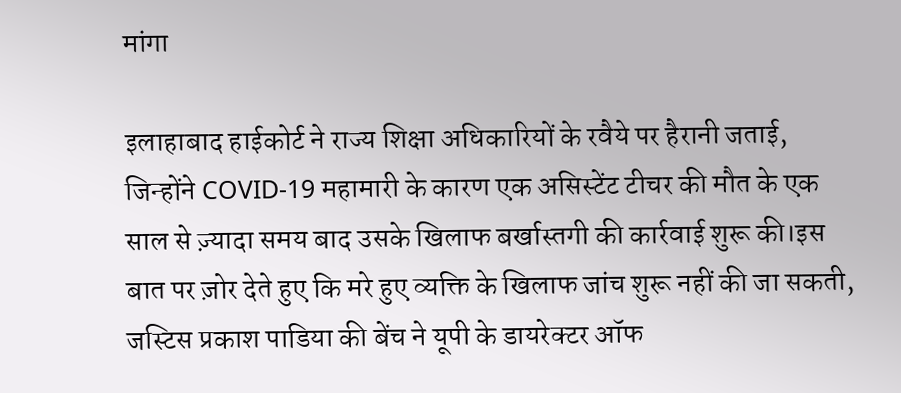मांगा

इलाहाबाद हाईकोर्ट ने राज्य शिक्षा अधिकारियों के रवैये पर हैरानी जताई, जिन्होंने COVID-19 महामारी के कारण एक असिस्टेंट टीचर की मौत के एक साल से ज़्यादा समय बाद उसके खिलाफ बर्खास्तगी की कार्रवाई शुरू की।इस बात पर ज़ोर देते हुए कि मरे हुए व्यक्ति के खिलाफ जांच शुरू नहीं की जा सकती, जस्टिस प्रकाश पाडिया की बेंच ने यूपी के डायरेक्टर ऑफ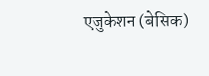एजुकेशन (बेसिक)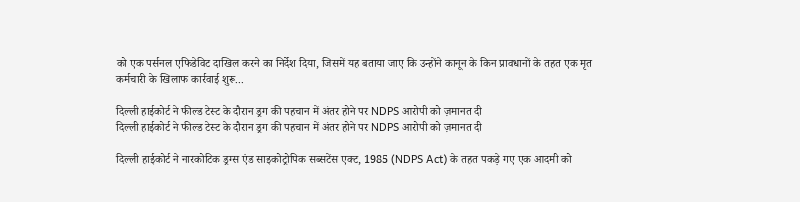को एक पर्सनल एफिडेविट दाखिल करने का निर्देश दिया, जिसमें यह बताया जाए कि उन्होंने कानून के किन प्रावधानों के तहत एक मृत कर्मचारी के खिलाफ कार्रवाई शुरू...

दिल्ली हाईकोर्ट ने फील्ड टेस्ट के दौरान ड्रग की पहचान में अंतर होने पर NDPS आरोपी को ज़मानत दी
दिल्ली हाईकोर्ट ने फील्ड टेस्ट के दौरान ड्रग की पहचान में अंतर होने पर NDPS आरोपी को ज़मानत दी

दिल्ली हाईकोर्ट ने नारकोटिक ड्रग्स एंड साइकोट्रोपिक सब्सटेंस एक्ट, 1985 (NDPS Act) के तहत पकड़े गए एक आदमी को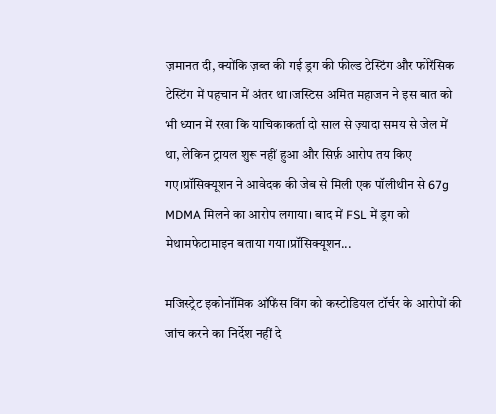ज़मानत दी, क्योंकि ज़ब्त की गई ड्रग की फील्ड टेस्टिंग और फोरेंसिक टेस्टिंग में पहचान में अंतर था।जस्टिस अमित महाजन ने इस बात को भी ध्यान में रखा कि याचिकाकर्ता दो साल से ज़्यादा समय से जेल में था, लेकिन ट्रायल शुरू नहीं हुआ और सिर्फ़ आरोप तय किए गए।प्रॉसिक्यूशन ने आवेदक की जेब से मिली एक पॉलीथीन से 67g MDMA मिलने का आरोप लगाया। बाद में FSL में ड्रग को मेथामफेटामाइन बताया गया।प्रॉसिक्यूशन...

मजिस्ट्रेट इकोनॉमिक ऑफेंस विंग को कस्टोडियल टॉर्चर के आरोपों की जांच करने का निर्देश नहीं दे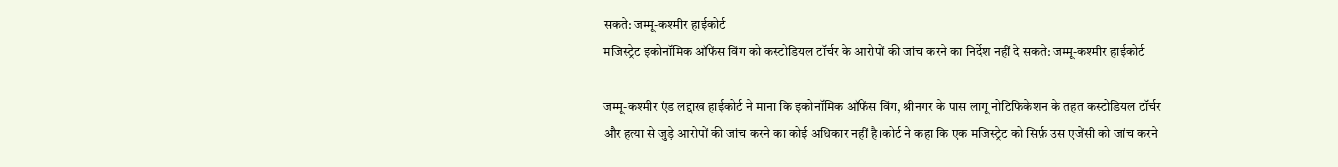सकते: जम्मू-कश्मीर हाईकोर्ट
मजिस्ट्रेट इकोनॉमिक ऑफेंस विंग को कस्टोडियल टॉर्चर के आरोपों की जांच करने का निर्देश नहीं दे सकते: जम्मू-कश्मीर हाईकोर्ट

जम्मू-कश्मीर एंड लद्दाख हाईकोर्ट ने माना कि इकोनॉमिक ऑफेंस विंग, श्रीनगर के पास लागू नोटिफिकेशन के तहत कस्टोडियल टॉर्चर और हत्या से जुड़े आरोपों की जांच करने का कोई अधिकार नहीं है।कोर्ट ने कहा कि एक मजिस्ट्रेट को सिर्फ़ उस एजेंसी को जांच करने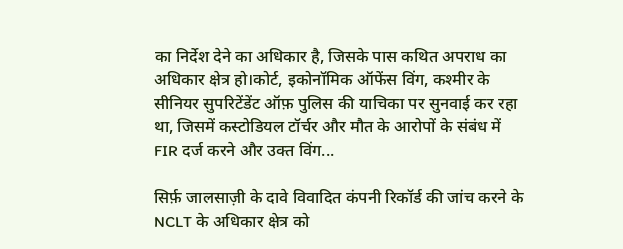का निर्देश देने का अधिकार है, जिसके पास कथित अपराध का अधिकार क्षेत्र हो।कोर्ट, इकोनॉमिक ऑफेंस विंग, कश्मीर के सीनियर सुपरिटेंडेंट ऑफ़ पुलिस की याचिका पर सुनवाई कर रहा था, जिसमें कस्टोडियल टॉर्चर और मौत के आरोपों के संबंध में FIR दर्ज करने और उक्त विंग...

सिर्फ़ जालसाज़ी के दावे विवादित कंपनी रिकॉर्ड की जांच करने के NCLT के अधिकार क्षेत्र को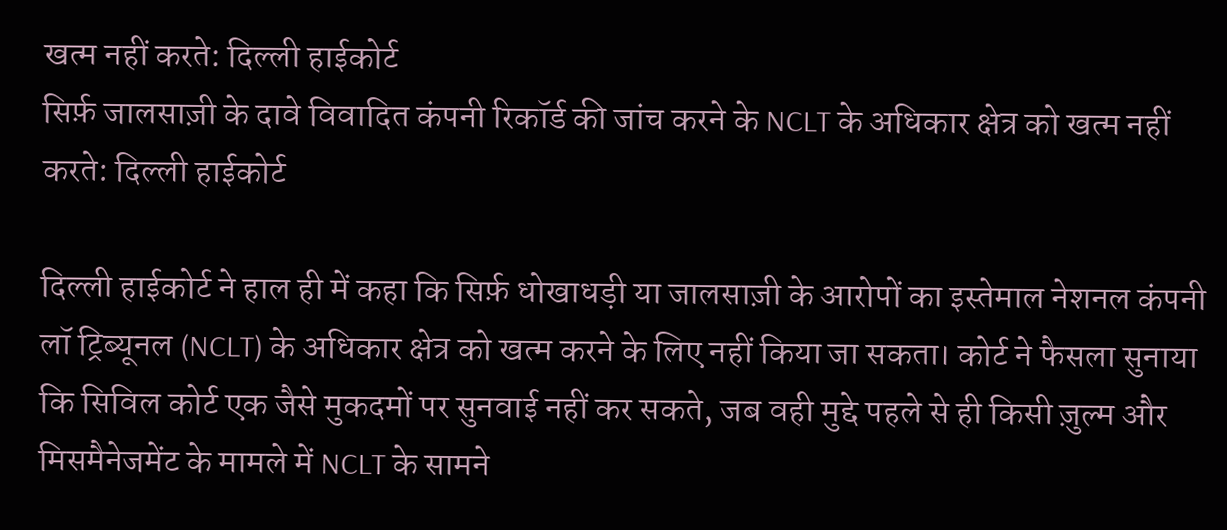खत्म नहीं करते: दिल्ली हाईकोर्ट
सिर्फ़ जालसाज़ी के दावे विवादित कंपनी रिकॉर्ड की जांच करने के NCLT के अधिकार क्षेत्र को खत्म नहीं करते: दिल्ली हाईकोर्ट

दिल्ली हाईकोर्ट ने हाल ही में कहा कि सिर्फ़ धोखाधड़ी या जालसाज़ी के आरोपों का इस्तेमाल नेशनल कंपनी लॉ ट्रिब्यूनल (NCLT) के अधिकार क्षेत्र को खत्म करने के लिए नहीं किया जा सकता। कोर्ट ने फैसला सुनाया कि सिविल कोर्ट एक जैसे मुकदमों पर सुनवाई नहीं कर सकते, जब वही मुद्दे पहले से ही किसी ज़ुल्म और मिसमैनेजमेंट के मामले में NCLT के सामने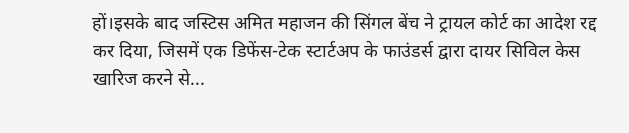हों।इसके बाद जस्टिस अमित महाजन की सिंगल बेंच ने ट्रायल कोर्ट का आदेश रद्द कर दिया, जिसमें एक डिफेंस-टेक स्टार्टअप के फाउंडर्स द्वारा दायर सिविल केस खारिज करने से...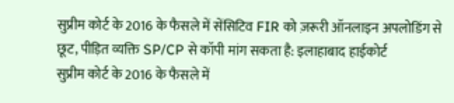सुप्रीम कोर्ट के 2016 के फैसले में सेंसिटिव FIR को ज़रूरी ऑनलाइन अपलोडिंग से छूट, पीड़ित व्यक्ति SP/CP से कॉपी मांग सकता है: इलाहाबाद हाईकोर्ट
सुप्रीम कोर्ट के 2016 के फैसले में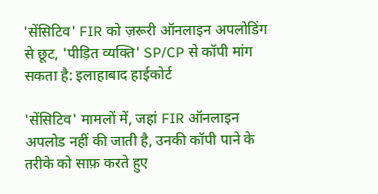'सेंसिटिव' FIR को ज़रूरी ऑनलाइन अपलोडिंग से छूट, 'पीड़ित व्यक्ति' SP/CP से कॉपी मांग सकता है: इलाहाबाद हाईकोर्ट

'सेंसिटिव' मामलों में, जहां FIR ऑनलाइन अपलोड नहीं की जाती है, उनकी कॉपी पाने के तरीके को साफ़ करते हुए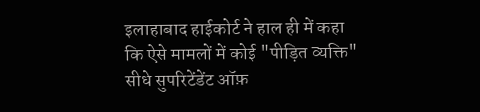इलाहाबाद हाईकोर्ट ने हाल ही में कहा कि ऐसे मामलों में कोई "पीड़ित व्यक्ति" सीधे सुपरिटेंडेंट ऑफ़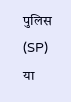पुलिस (SP) या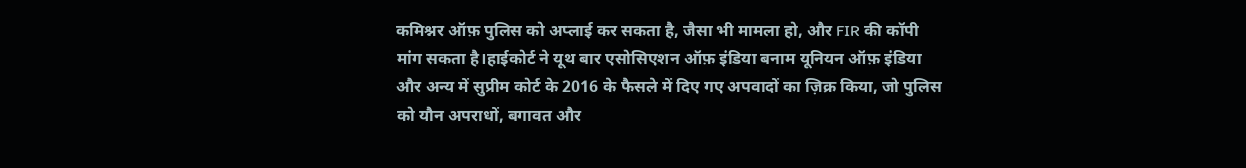कमिश्नर ऑफ़ पुलिस को अप्लाई कर सकता है, जैसा भी मामला हो, और FIR की कॉपी मांग सकता है।हाईकोर्ट ने यूथ बार एसोसिएशन ऑफ़ इंडिया बनाम यूनियन ऑफ़ इंडिया और अन्य में सुप्रीम कोर्ट के 2016 के फैसले में दिए गए अपवादों का ज़िक्र किया, जो पुलिस को यौन अपराधों, बगावत और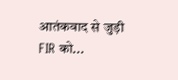आतंकवाद से जुड़ी FIR को...